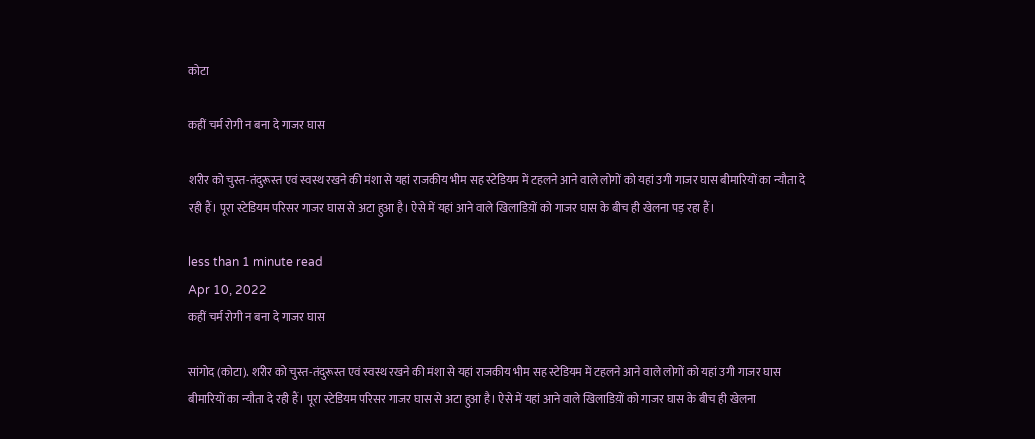कोटा

कहीं चर्म रोगी न बना दे गाजर घास

शरीर को चुस्त-तंदुरूस्त एवं स्वस्थ रखने की मंशा से यहां राजकीय भीम सह स्टेडियम में टहलने आने वाले लोगों को यहां उगी गाजर घास बीमारियों का न्यौता दे रही हैं। पूरा स्टेडियम परिसर गाजर घास से अटा हुआ है। ऐसे में यहां आने वाले खिलाडिय़ों को गाजर घास के बीच ही खेलना पड़ रहा हैं।

less than 1 minute read
Apr 10, 2022
कहीं चर्म रोगी न बना दे गाजर घास

सांगोद (कोटा). शरीर को चुस्त-तंदुरूस्त एवं स्वस्थ रखने की मंशा से यहां राजकीय भीम सह स्टेडियम में टहलने आने वाले लोगों को यहां उगी गाजर घास बीमारियों का न्यौता दे रही हैं। पूरा स्टेडियम परिसर गाजर घास से अटा हुआ है। ऐसे में यहां आने वाले खिलाडिय़ों को गाजर घास के बीच ही खेलना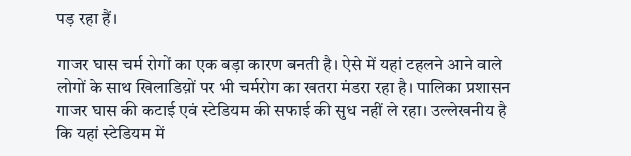पड़ रहा हैं।

गाजर घास चर्म रोगों का एक बड़ा कारण बनती है। ऐसे में यहां टहलने आने वाले लोगों के साथ खिलाडिय़ों पर भी चर्मरोग का खतरा मंडरा रहा है। पालिका प्रशासन गाजर घास की कटाई एवं स्टेडियम की सफाई की सुध नहीं ले रहा। उल्लेखनीय है कि यहां स्टेडियम में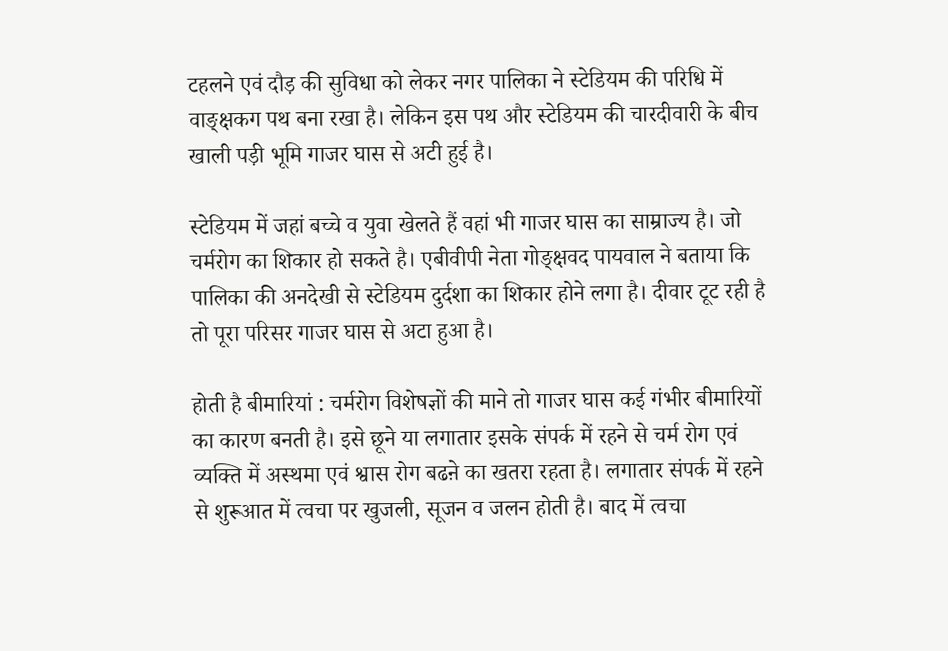टहलने एवं दौड़ की सुविधा को लेकर नगर पालिका ने स्टेडियम की परिधि में वाङ्क्षकग पथ बना रखा है। लेकिन इस पथ और स्टेडियम की चारदीवारी के बीच खाली पड़ी भूमि गाजर घास से अटी हुई है।

स्टेडियम में जहां बच्चे व युवा खेलते हैं वहां भी गाजर घास का साम्राज्य है। जो चर्मरोग का शिकार हो सकते है। एबीवीपी नेता गोङ्क्षवद पायवाल ने बताया कि पालिका की अनदेखी से स्टेडियम दुर्दशा का शिकार होने लगा है। दीवार टूट रही है तो पूरा परिसर गाजर घास से अटा हुआ है।

होती है बीमारियां : चर्मरोग विशेषज्ञों की माने तो गाजर घास कई गंभीर बीमारियों का कारण बनती है। इसे छूने या लगातार इसके संपर्क में रहने से चर्म रोग एवं व्यक्ति में अस्थमा एवं श्वास रोग बढऩे का खतरा रहता है। लगातार संपर्क में रहने से शुरूआत में त्वचा पर खुजली, सूजन व जलन होती है। बाद में त्वचा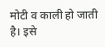मोटी व काली हो जाती है। इसे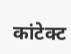कांटेक्ट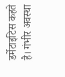डर्मेटाइटिस कहते है। गंभीर अवस्था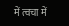में त्वचा में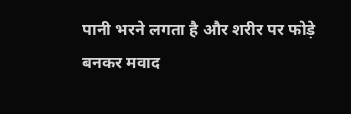पानी भरने लगता है और शरीर पर फोड़े बनकर मवाद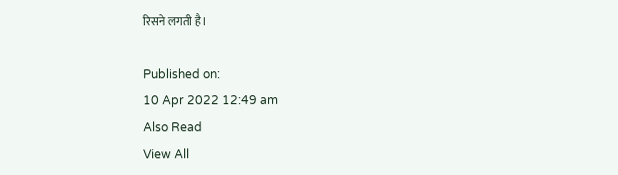रिसने लगती है।

Published on:
10 Apr 2022 12:49 am
Also Read
View All